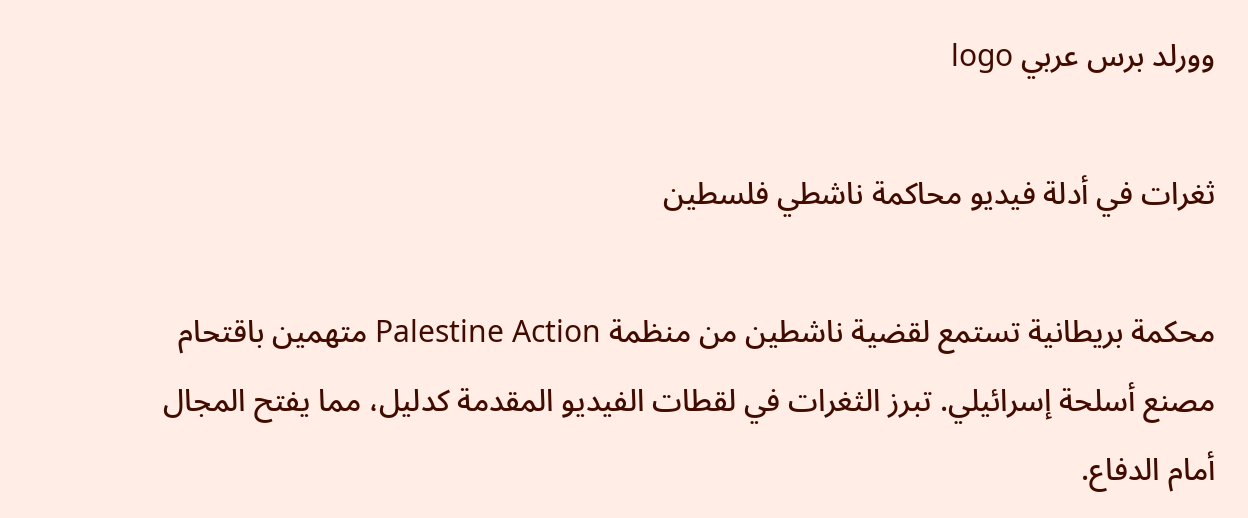وورلد برس عربي logo

ثغرات في أدلة فيديو محاكمة ناشطي فلسطين

محكمة بريطانية تستمع لقضية ناشطين من منظمة Palestine Action متهمين باقتحام مصنع أسلحة إسرائيلي. تبرز الثغرات في لقطات الفيديو المقدمة كدليل، مما يفتح المجال أمام الدفاع.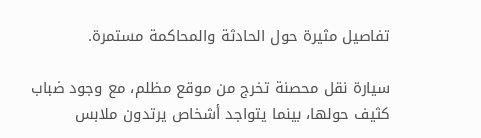تفاصيل مثيرة حول الحادثة والمحاكمة مستمرة.

سيارة نقل محصنة تخرج من موقع مظلم، مع وجود ضباب كثيف حولها، بينما يتواجد أشخاص يرتدون ملابس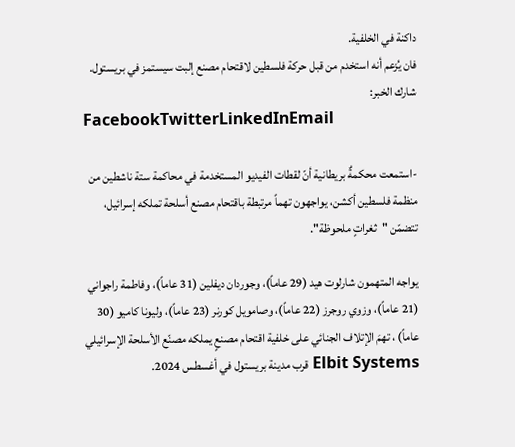داكنة في الخلفية.
فان يُزعم أنه استخدم من قبل حركة فلسطين لاقتحام مصنع إلبت سيستمز في بريستول.
شارك الخبر:
FacebookTwitterLinkedInEmail

-استمعت محكمةٌ بريطانية أنّ لقطات الفيديو المستخدمة في محاكمة ستة ناشطين من منظمة فلسطين أكشن، يواجهون تهماً مرتبطة باقتحام مصنع أسلحة تملكه إسرائيل، تتضمّن "ثغراتٍ ملحوظة".

يواجه المتهمون شارلوت هيد (29 عاماً)، وجوردان ديفلين (31 عاماً)، وفاطمة راجواني (21 عاماً)، وزوي روجرز (22 عاماً)، وصامويل كورنر (23 عاماً)، وليونا كاميو (30 عاماً) ، تهمَ الإتلاف الجنائي على خلفية اقتحام مصنعٍ يملكه مصنّع الأسلحة الإسرائيلي Elbit Systems قرب مدينة بريستول في أغسطس 2024.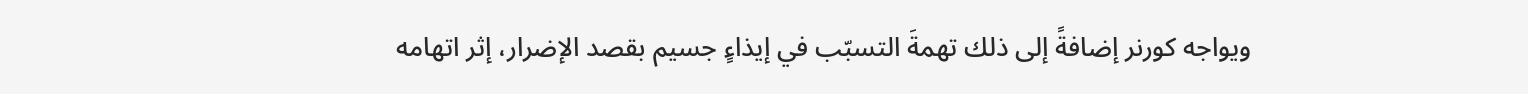ويواجه كورنر إضافةً إلى ذلك تهمةَ التسبّب في إيذاءٍ جسيم بقصد الإضرار، إثر اتهامه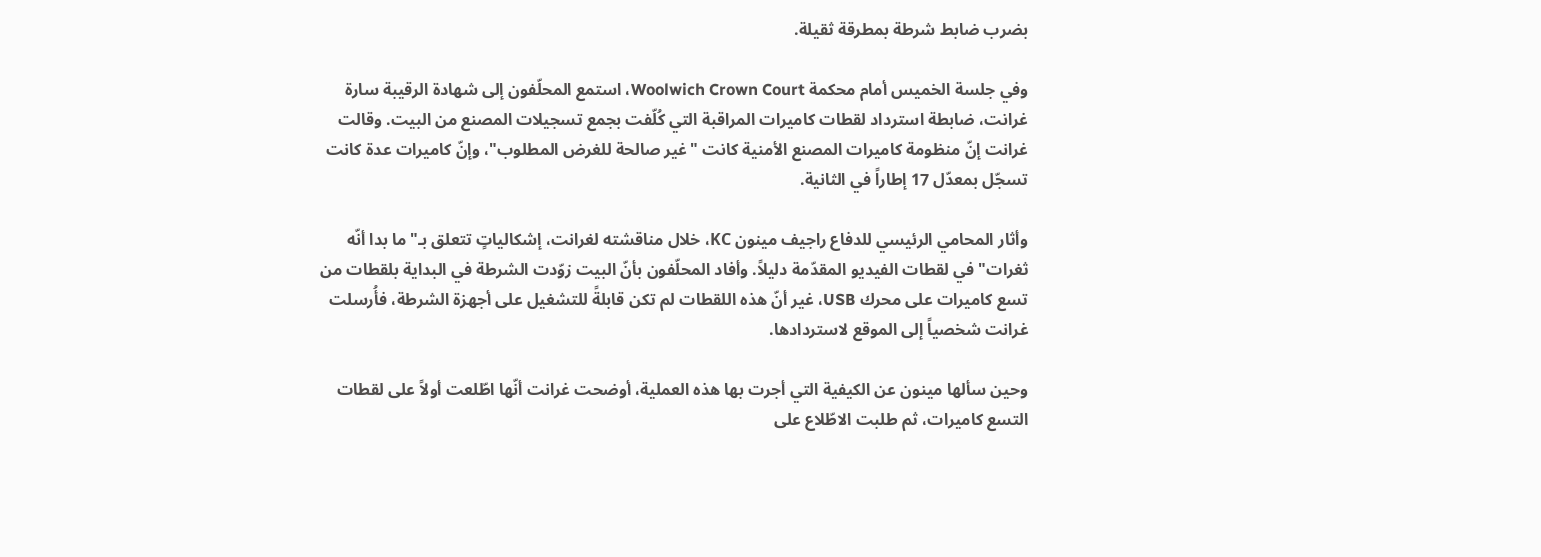بضرب ضابط شرطة بمطرقة ثقيلة.

وفي جلسة الخميس أمام محكمة Woolwich Crown Court، استمع المحلّفون إلى شهادة الرقيبة سارة غرانت، ضابطة استرداد لقطات كاميرات المراقبة التي كُلّفت بجمع تسجيلات المصنع من البيت. وقالت غرانت إنّ منظومة كاميرات المصنع الأمنية كانت "غير صالحة للغرض المطلوب"، وإنّ كاميرات عدة كانت تسجّل بمعدّل 17 إطاراً في الثانية.

وأثار المحامي الرئيسي للدفاع راجيف مينون KC، خلال مناقشته لغرانت، إشكالياتٍ تتعلق بـ"ما بدا أنّه ثغرات" في لقطات الفيديو المقدّمة دليلاً. وأفاد المحلّفون بأنّ البيت زوّدت الشرطة في البداية بلقطات من تسع كاميرات على محرك USB، غير أنّ هذه اللقطات لم تكن قابلةً للتشغيل على أجهزة الشرطة، فأُرسلت غرانت شخصياً إلى الموقع لاستردادها.

وحين سألها مينون عن الكيفية التي أجرت بها هذه العملية، أوضحت غرانت أنّها اطّلعت أولاً على لقطات التسع كاميرات، ثم طلبت الاطّلاع على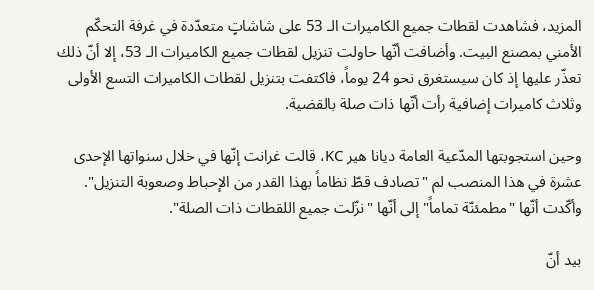المزيد، فشاهدت لقطات جميع الكاميرات الـ 53 على شاشاتٍ متعدّدة في غرفة التحكّم الأمني بمصنع البيت. وأضافت أنّها حاولت تنزيل لقطات جميع الكاميرات الـ 53، إلا أنّ ذلك تعذّر عليها إذ كان سيستغرق نحو 24 يوماً، فاكتفت بتنزيل لقطات الكاميرات التسع الأولى وثلاث كاميرات إضافية رأت أنّها ذات صلة بالقضية.

وحين استجوبتها المدّعية العامة ديانا هير KC، قالت غرانت إنّها في خلال سنواتها الإحدى عشرة في هذا المنصب لم "تصادف قطّ نظاماً بهذا القدر من الإحباط وصعوبة التنزيل". وأكّدت أنّها "مطمئنّة تماماً" إلى أنّها "نزّلت جميع اللقطات ذات الصلة".

بيد أنّ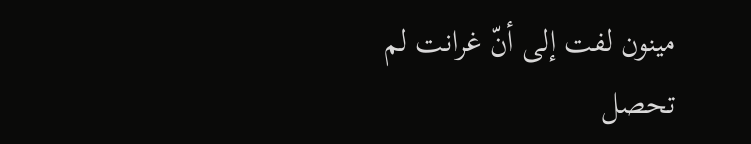مينون لفت إلى أنّ غرانت لم تحصل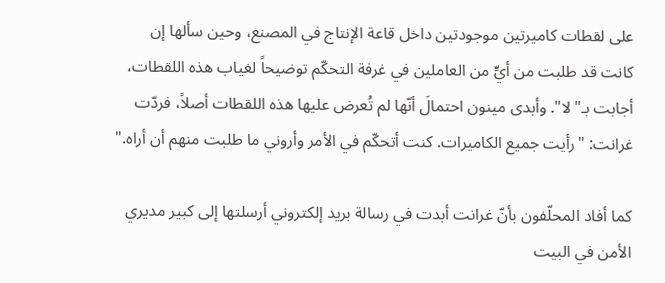على لقطات كاميرتين موجودتين داخل قاعة الإنتاج في المصنع، وحين سألها إن كانت قد طلبت من أيٍّ من العاملين في غرفة التحكّم توضيحاً لغياب هذه اللقطات، أجابت بـ"لا". وأبدى مينون احتمالَ أنّها لم تُعرض عليها هذه اللقطات أصلاً، فردّت غرانت: "رأيت جميع الكاميرات. كنت أتحكّم في الأمر وأروني ما طلبت منهم أن أراه."

كما أفاد المحلّفون بأنّ غرانت أبدت في رسالة بريد إلكتروني أرسلتها إلى كبير مديري الأمن في البيت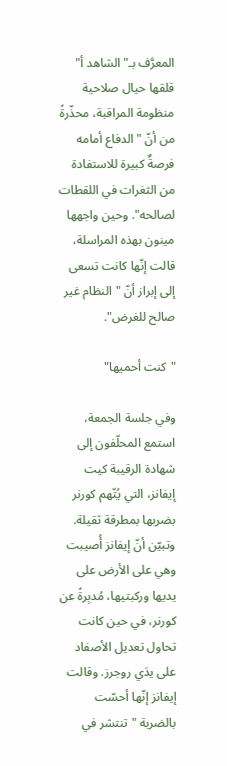المعرَّف بـ"الشاهد أ" قلقها حيال صلاحية منظومة المراقبة، محذّرةً من أنّ "الدفاع أمامه فرصةٌ كبيرة للاستفادة من الثغرات في اللقطات لصالحه". وحين واجهها مينون بهذه المراسلة، قالت إنّها كانت تسعى إلى إبراز أنّ "النظام غير صالح للغرض".

"كنت أحميها"

وفي جلسة الجمعة، استمع المحلّفون إلى شهادة الرقيبة كيت إيفانز، التي يُتّهم كورنر بضربها بمطرقة ثقيلة. وتبيّن أنّ إيفانز أُصيبت وهي على الأرض على يديها وركبتيها، مُدبِرةً عن كورنر، في حين كانت تحاول تعديل الأصفاد على يدَي روجرز. وقالت إيفانز إنّها أحسّت بالضربة "تنتشر في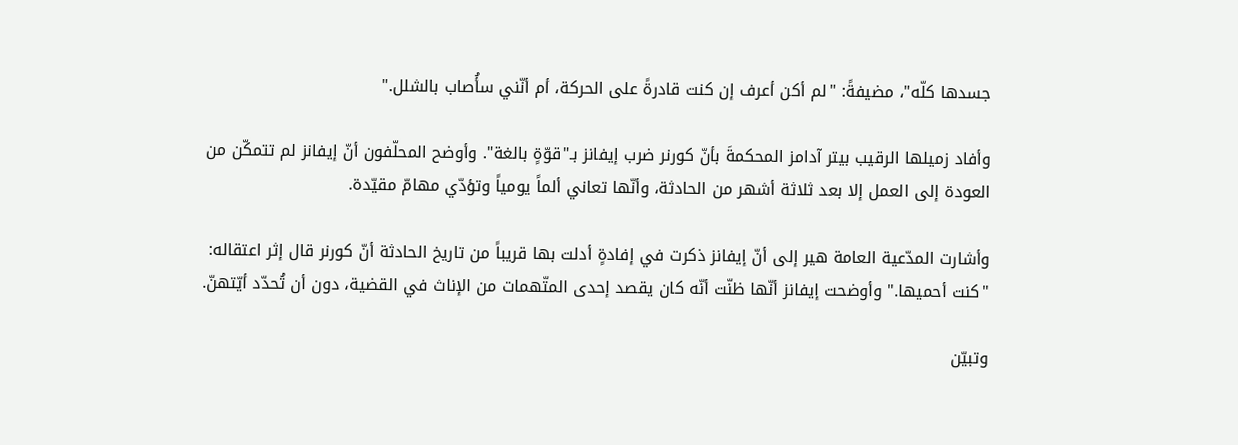جسدها كلّه"، مضيفةً: "لم أكن أعرف إن كنت قادرةً على الحركة، أم أنّني سأُصاب بالشلل."

وأفاد زميلها الرقيب بيتر آدامز المحكمةَ بأنّ كورنر ضرب إيفانز بـ"قوّةٍ بالغة". وأوضح المحلّفون أنّ إيفانز لم تتمكّن من العودة إلى العمل إلا بعد ثلاثة أشهر من الحادثة، وأنّها تعاني ألماً يومياً وتؤدّي مهامّ مقيّدة.

وأشارت المدّعية العامة هير إلى أنّ إيفانز ذكرت في إفادةٍ أدلت بها قريباً من تاريخ الحادثة أنّ كورنر قال إثر اعتقاله: "كنت أحميها." وأوضحت إيفانز أنّها ظنّت أنّه كان يقصد إحدى المتّهمات من الإناث في القضية، دون أن تُحدّد أيّتهنّ.

وتبيّن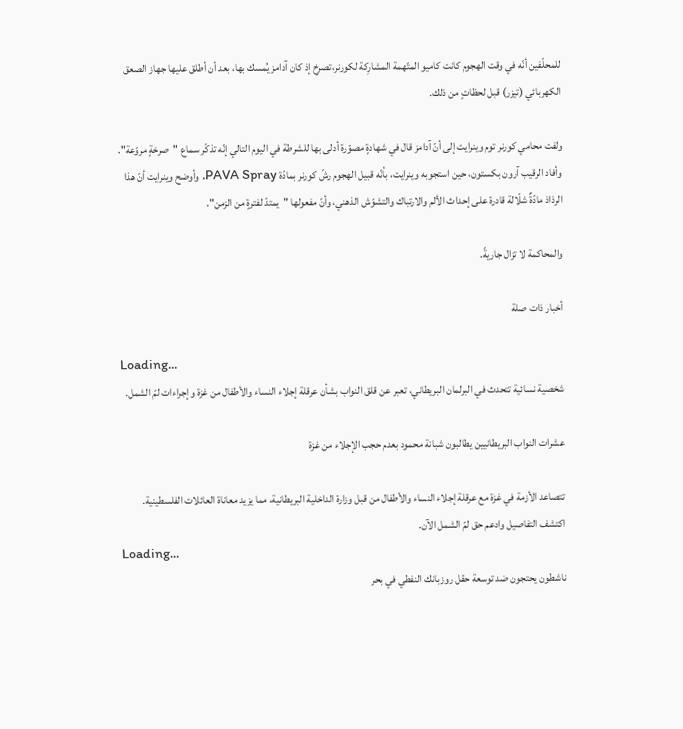للمحلّفين أنّه في وقت الهجوم كانت كاميو المتّهمة المشارِكة لكورنر،تصرخ إذ كان آدامز يُمسك بها، بعد أن أطلق عليها جهاز الصعق الكهربائي (تيزر) قبل لحظاتٍ من ذلك.

ولفت محامي كورنر توم وينرايت إلى أنّ آدامز قال في شهادةٍ مصوّرة أدلى بها للشرطة في اليوم التالي إنّه تذكّر سماع "صرخةٍ مروّعة". وأفاد الرقيب آرون بكستون، حين استجوبه وينرايت، بأنّه قبيل الهجوم رشّ كورنر بمادّة PAVA Spray. وأوضح وينرايت أنّ هذا الرذاذ مادّةٌ شلّالة قادرة على إحداث الألم والارتباك والتشوّش الذهني، وأنّ مفعولها "يمتدّ لفترةٍ من الزمن".

والمحاكمة لا تزال جاريةً.

أخبار ذات صلة

Loading...
شخصية نسائية تتحدث في البرلمان البريطاني، تعبر عن قلق النواب بشأن عرقلة إجلاء النساء والأطفال من غزة وإجراءات لمّ الشمل.

عشرات النواب البريطانيين يطالبون شبانة محمود بعدم حجب الإجلاء من غزة

تتصاعد الأزمة في غزة مع عرقلة إجلاء النساء والأطفال من قبل وزارة الداخلية البريطانية، مما يزيد معاناة العائلات الفلسطينية. اكتشف التفاصيل وادعم حق لمّ الشمل الآن.
Loading...
ناشطون يحتجون ضد توسعة حقل روزبانك النفطي في بحر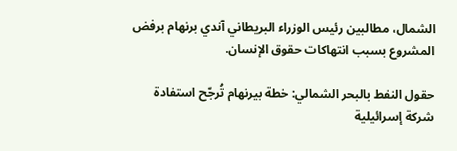الشمال، مطالبين رئيس الوزراء البريطاني آندي برنهام برفض المشروع بسبب انتهاكات حقوق الإنسان.

حقول النفط بالبحر الشمالي: خطة بيرنهام تُرجّح استفادة شركة إسرائيلية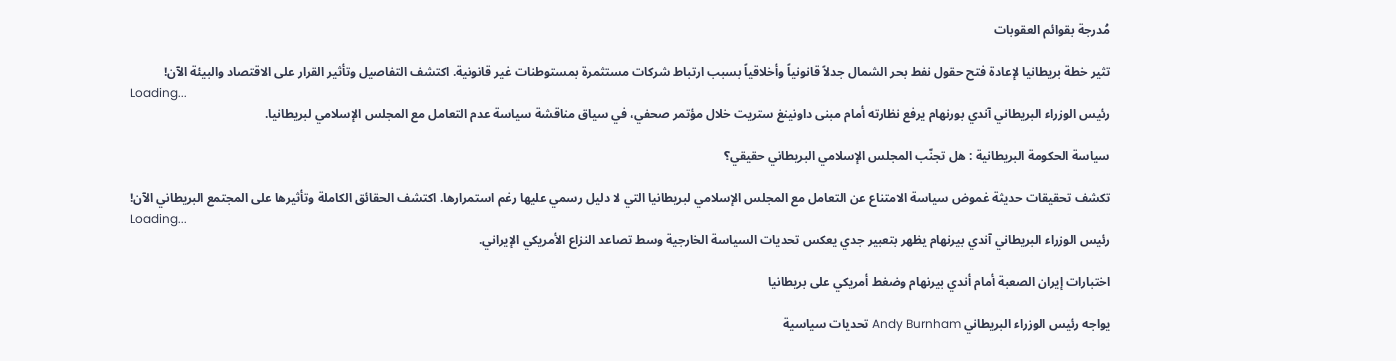مُدرجة بقوائم العقوبات

تثير خطة بريطانيا لإعادة فتح حقول نفط بحر الشمال جدلاً قانونياً وأخلاقياً بسبب ارتباط شركات مستثمرة بمستوطنات غير قانونية. اكتشف التفاصيل وتأثير القرار على الاقتصاد والبيئة الآن!
Loading...
رئيس الوزراء البريطاني آندي بورنهام يرفع نظارته أمام مبنى داونينغ ستريت خلال مؤتمر صحفي، في سياق مناقشة سياسة عدم التعامل مع المجلس الإسلامي لبريطانيا.

سياسة الحكومة البريطانية : هل تجنّب المجلس الإسلامي البريطاني حقيقي؟

تكشف تحقيقات حديثة غموض سياسة الامتناع عن التعامل مع المجلس الإسلامي لبريطانيا التي لا دليل رسمي عليها رغم استمرارها. اكتشف الحقائق الكاملة وتأثيرها على المجتمع البريطاني الآن!
Loading...
رئيس الوزراء البريطاني آندي بيرنهام يظهر بتعبير جدي يعكس تحديات السياسة الخارجية وسط تصاعد النزاع الأمريكي الإيراني.

اختبارات إيران الصعبة أمام أندي بيرنهام وضغط أمريكي على بريطانيا

يواجه رئيس الوزراء البريطاني Andy Burnham تحديات سياسية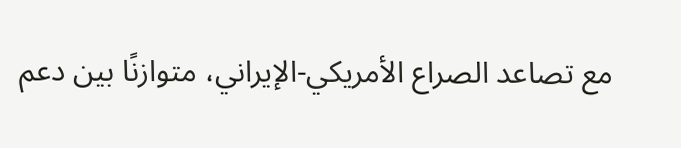مع تصاعد الصراع الأمريكي-الإيراني، متوازنًا بين دعم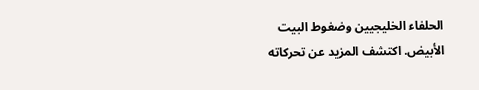الحلفاء الخليجيين وضغوط البيت الأبيض. اكتشف المزيد عن تحركاته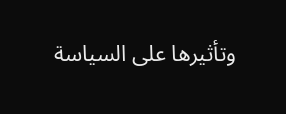وتأثيرها على السياسة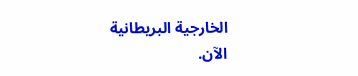الخارجية البريطانية الآن.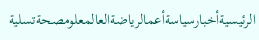الرئيسيةأخبارسياسةأعمالرياضةالعالمعلومصحةتسلية